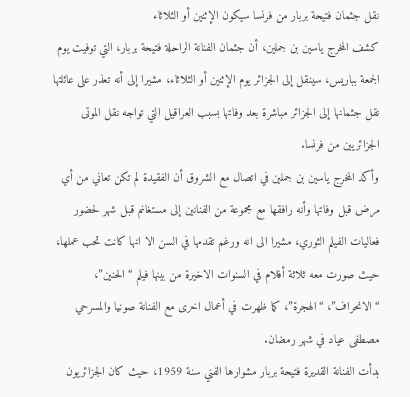نقل جثمان فتيحة بربار من فرنسا سيكون الإثنين أو الثلاثاء
كشف المخرج ياسين بن جملين، أن جثمان الفنانة الراحلة فتيحة بربار، التي توفيت يوم الجمعة بباريس، سينقل إلى الجزائر يوم الإثنين أو الثلاثاء، مشيرا إلى أنه تعذر على عائلتها نقل جثمانها إلى الجزائر مباشرة بعد وفاتها بسبب العراقيل التي تواجه نقل الموتى الجزائريين من فرنسا.
وأكد المخرج ياسين بن جملين في اتصال مع الشروق أن الفقيدة لم تكن تعاني من أي مرض قبل وفاتها وأنه رافقها مع مجموعة من الفنانين إلى مستغانم قبل شهر لحضور فعاليات الفيلم الثوري، مشيرا الى انه ورغم تقدمها في السن الا انها كانت تحب عملها، حيث صورت معه ثلاثة أفلام في السنوات الاخيرة من بينها فيلم “الحنين”، “الانحراف”، “الهجرة”، كما ظهرت في أعمال اخرى مع الفنانة صونيا والمسرحي مصطفى عياد في شهر رمضان.
بدأت الفنانة القديرة فتيحة بربار مشوارها الفني سنة 1959، حيث كان الجزائريون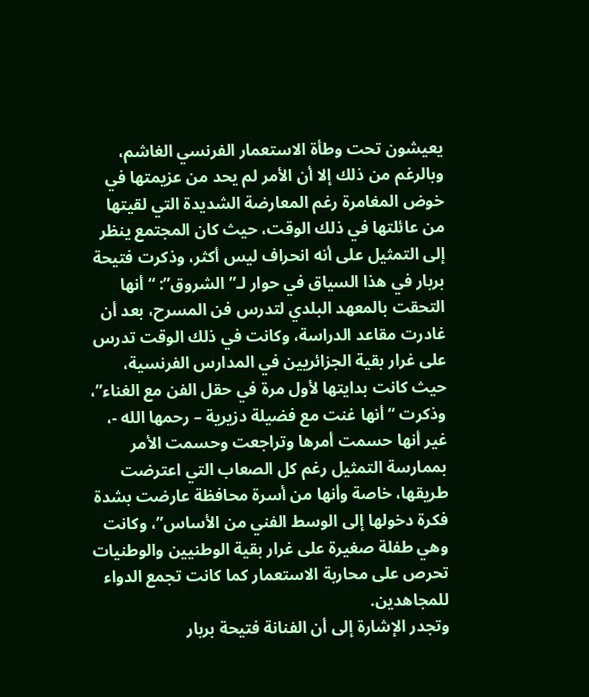يعيشون تحت وطأة الاستعمار الفرنسي الغاشم، وبالرغم من ذلك إلا أن الأمر لم يحد من عزيمتها في خوض المغامرة رغم المعارضة الشديدة التي لقيتها من عائلتها في ذلك الوقت، حيث كان المجتمع ينظر إلى التمثيل على أنه انحراف ليس أكثر، وذكرت فتيحة بربار في هذا السياق في حوار لـ”الشروق”: “أنها التحقت بالمعهد البلدي لتدرس فن المسرح، بعد أن غادرت مقاعد الدراسة، وكانت في ذلك الوقت تدرس على غرار بقية الجزائريين في المدارس الفرنسية، حيث كانت بدايتها لأول مرة في حقل الفن مع الغناء”، وذكرت “أنها غنت مع فضيلة دزيرية – رحمها الله -، غير أنها حسمت أمرها وتراجعت وحسمت الأمر بممارسة التمثيل رغم كل الصعاب التي اعترضت طريقها، خاصة وأنها من أسرة محافظة عارضت بشدة فكرة دخولها إلى الوسط الفني من الأساس”، وكانت وهي طفلة صغيرة على غرار بقية الوطنيين والوطنيات تحرص على محاربة الاستعمار كما كانت تجمع الدواء للمجاهدين.
وتجدر الإشارة إلى أن الفنانة فتيحة بربار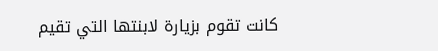كانت تقوم بزيارة لابنتها التي تقيم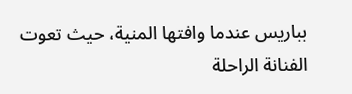بباريس عندما وافتها المنية، حيث تعوت الفنانة الراحلة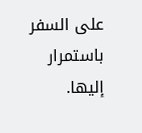على السفر باستمرار إليها.